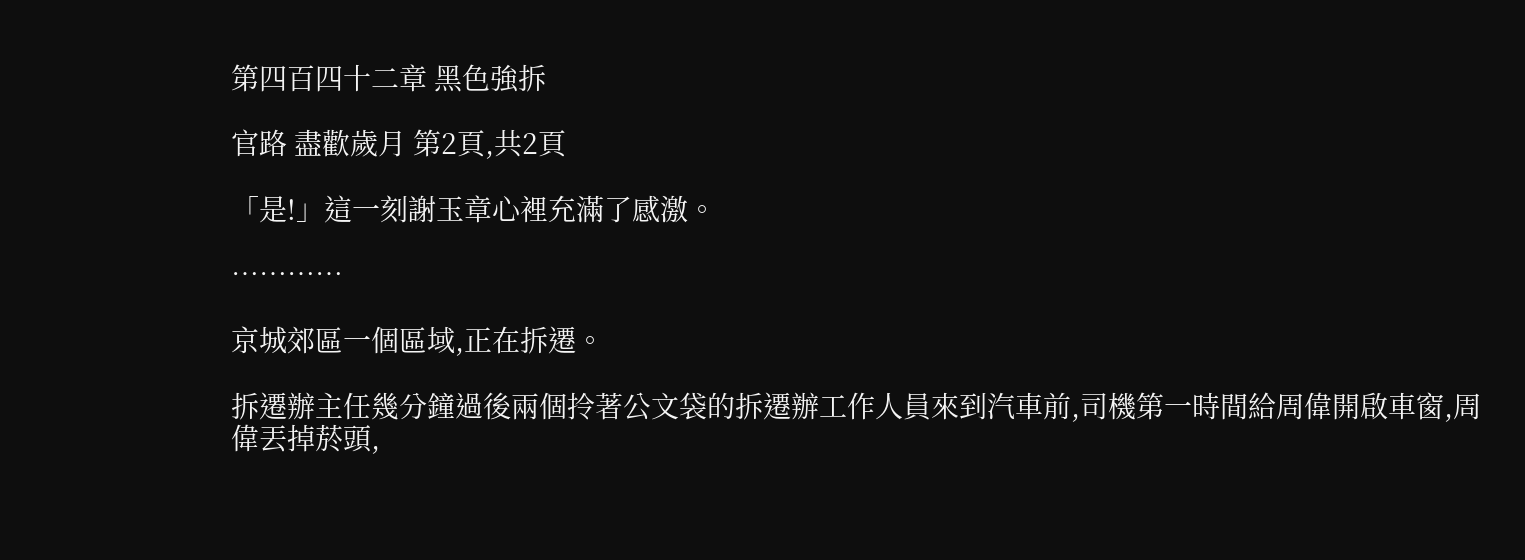第四百四十二章 黑色強拆

官路 盡歡歲月 第2頁,共2頁

「是!」這一刻謝玉章心裡充滿了感激。

…………

京城郊區一個區域,正在拆遷。

拆遷辦主任幾分鐘過後兩個拎著公文袋的拆遷辦工作人員來到汽車前,司機第一時間給周偉開啟車窗,周偉丟掉菸頭,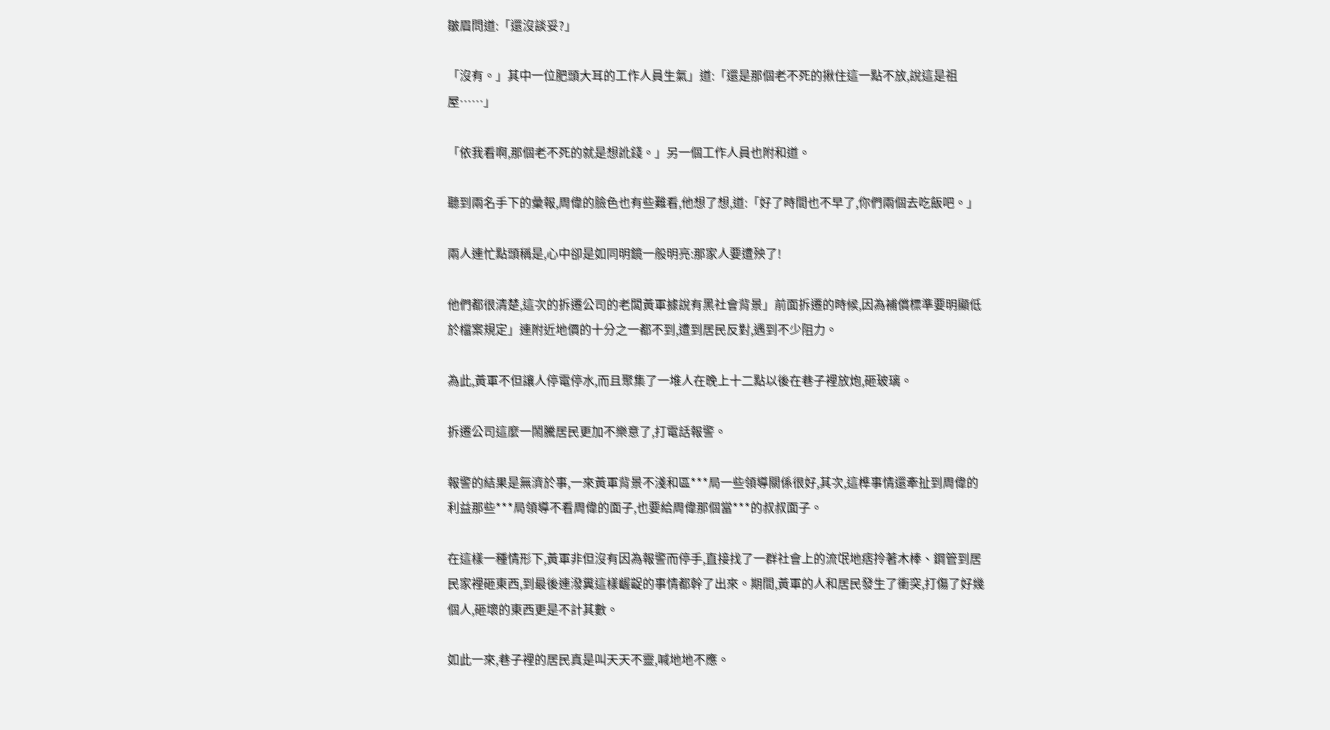皺眉問道:「還沒談妥?」

「沒有。」其中一位肥頭大耳的工作人員生氣」道:「還是那個老不死的揪住這一點不放,說這是祖屋……」

「依我看啊,那個老不死的就是想訛錢。」另一個工作人員也附和道。

聽到兩名手下的彙報,周偉的臉色也有些難看,他想了想,道:「好了時間也不早了,你們兩個去吃飯吧。」

兩人連忙點頭稱是,心中卻是如同明鏡一般明亮:那家人要遭殃了!

他們都很清楚,這次的拆遷公司的老闆黃軍據說有黑社會背景」前面拆遷的時候,因為補償標準要明顯低於檔案規定」連附近地價的十分之一都不到,遭到居民反對,遇到不少阻力。

為此,黃軍不但讓人停電停水,而且聚集了一堆人在晚上十二點以後在巷子裡放炮,砸玻璃。

拆遷公司這麼一鬧騰居民更加不樂意了,打電話報警。

報警的結果是無濟於事,一來黃軍背景不淺和區***局一些領導關係很好,其次,這榫事情還牽扯到周偉的利益那些***局領導不看周偉的面子,也要給周偉那個當***的叔叔面子。

在這樣一種情形下,黃軍非但沒有因為報警而停手,直接找了一群社會上的流氓地痞拎著木棒、鋼管到居民家裡砸東西,到最後連潑糞這樣齷齪的事情都幹了出來。期間,黃軍的人和居民發生了衝突,打傷了好幾個人,砸壞的東西更是不計其數。

如此一來,巷子裡的居民真是叫天天不靈,喊地地不應。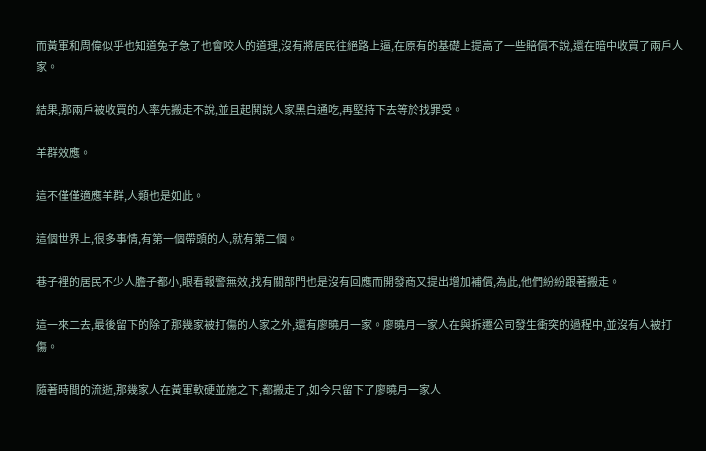而黃軍和周偉似乎也知道兔子急了也會咬人的道理,沒有將居民往絕路上逼,在原有的基礎上提高了一些賠償不說,還在暗中收買了兩戶人家。

結果,那兩戶被收買的人率先搬走不說,並且起鬨說人家黑白通吃,再堅持下去等於找罪受。

羊群效應。

這不僅僅適應羊群,人類也是如此。

這個世界上,很多事情,有第一個帶頭的人,就有第二個。

巷子裡的居民不少人膽子都小,眼看報警無效,找有關部門也是沒有回應而開發商又提出增加補償,為此,他們紛紛跟著搬走。

這一來二去,最後留下的除了那幾家被打傷的人家之外,還有廖曉月一家。廖曉月一家人在與拆遷公司發生衝突的過程中,並沒有人被打傷。

隨著時間的流逝,那幾家人在黃軍軟硬並施之下,都搬走了,如今只留下了廖曉月一家人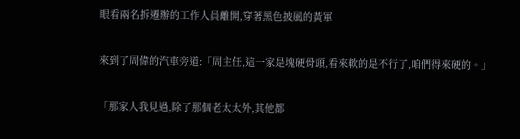眼看兩名拆遷辦的工作人員離開,穿著黑色披風的黃軍

來到了周偉的汽車旁道:「周主任,這一家是塊硬骨頭,看來軟的是不行了,咱們得來硬的。」

「那家人我見過,除了那個老太太外,其他都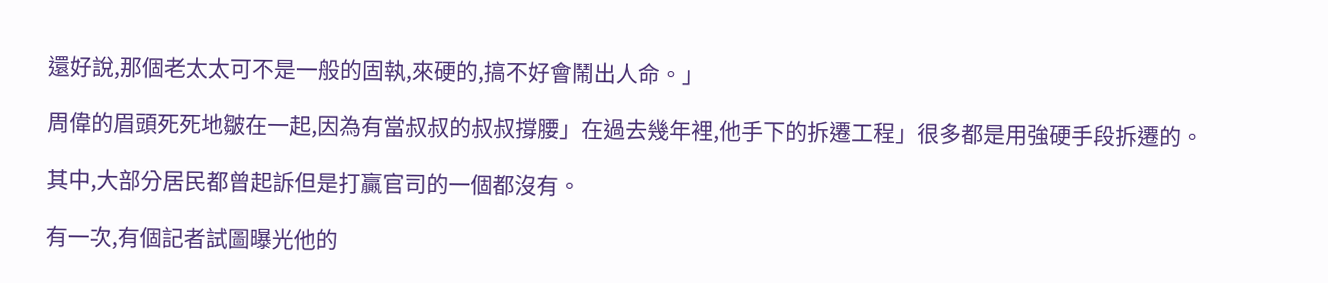還好說,那個老太太可不是一般的固執,來硬的,搞不好會鬧出人命。」

周偉的眉頭死死地皺在一起,因為有當叔叔的叔叔撐腰」在過去幾年裡,他手下的拆遷工程」很多都是用強硬手段拆遷的。

其中,大部分居民都曾起訴但是打贏官司的一個都沒有。

有一次,有個記者試圖曝光他的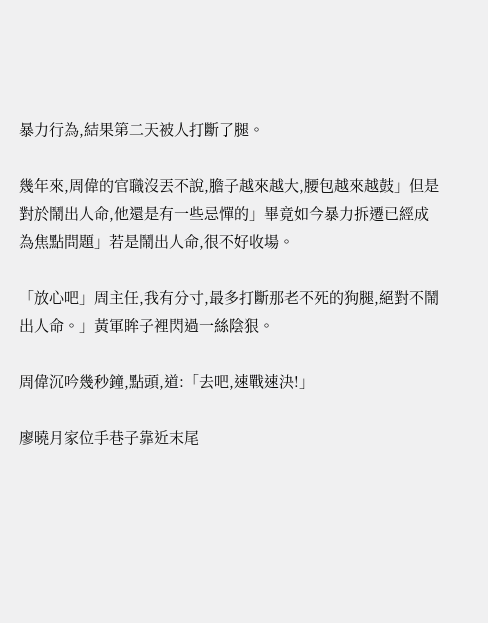暴力行為,結果第二天被人打斷了腿。

幾年來,周偉的官職沒丟不說,膽子越來越大,腰包越來越鼓」但是對於鬧出人命,他還是有一些忌憚的」畢竟如今暴力拆遷已經成為焦點問題」若是鬧出人命,很不好收場。

「放心吧」周主任,我有分寸,最多打斷那老不死的狗腿,絕對不鬧出人命。」黃軍眸子裡閃過一絲陰狠。

周偉沉吟幾秒鐘,點頭,道:「去吧,速戰速決!」

廖曉月家位手巷子靠近末尾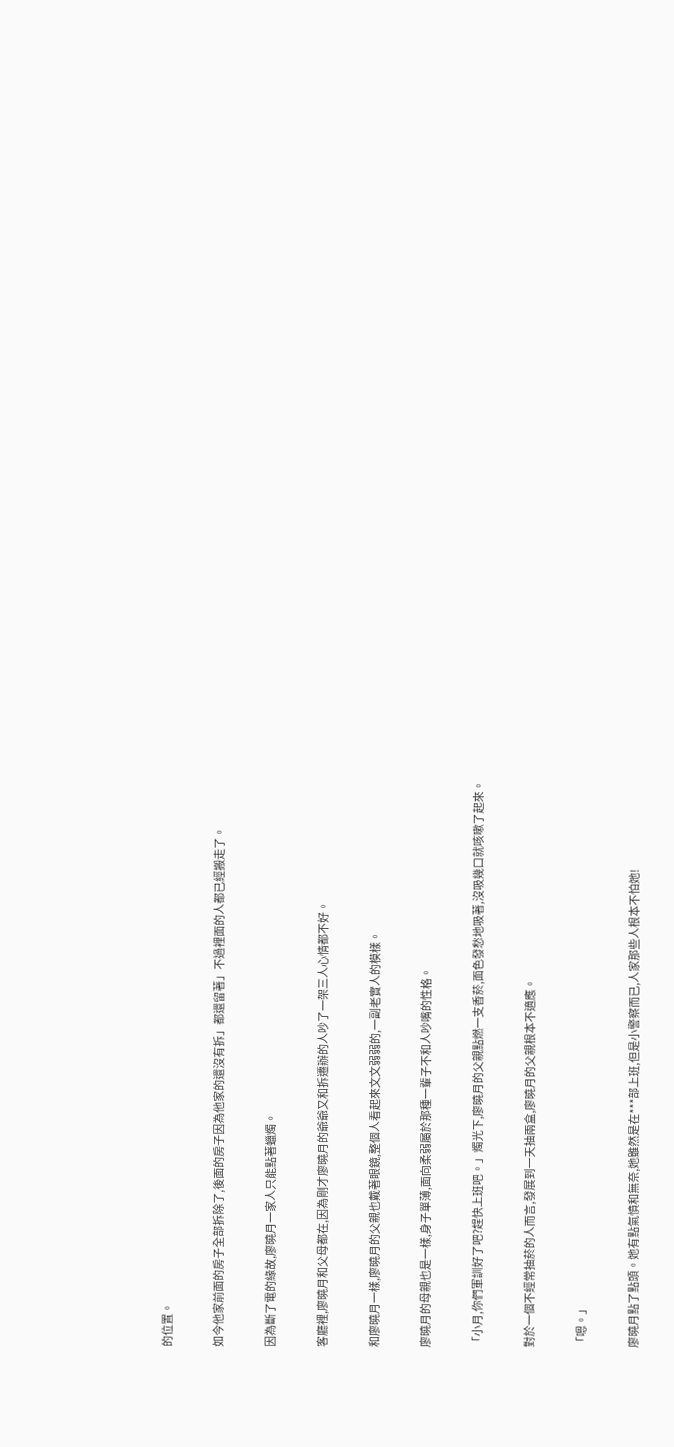的位置。

如今他家前面的房子全部拆除了,後面的房子因為他家的還沒有拆」都還留著」不過裡面的人都已經搬走了。

因為斷了電的緣故,廖曉月一家人只能點著蠟燭。

客廳裡,廖曉月和父母都在,因為剛才廖曉月的爺爺又和拆遷辦的人吵了一架三人心情都不好。

和廖曉月一樣,廖曉月的父親也戴著眼鏡,整個人看起來文文弱弱的,一副老實人的模樣。

廖曉月的母親也是一樣,身子單薄,面向柔弱屬於那種一輩子不和人吵嘴的性格。

「小月,你們軍訓好了吧?趕快上班吧。」燭光下,廖曉月的父親點燃一支香菸,面色發愁地吸著,沒吸幾口就咳嗽了起來。

對於一個不經常抽菸的人而言,發展到一天抽兩盒,廖曉月的父親根本不適應。

「嗯。」

廖曉月點了點頭。她有點氣憤和無奈,她雖然是在***部上班,但是小警察而已,人家那些人根本不怕她!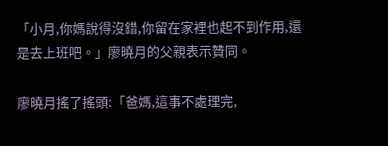「小月,你媽說得沒錯,你留在家裡也起不到作用,還是去上班吧。」廖曉月的父親表示贊同。

廖曉月搖了搖頭:「爸媽,這事不處理完,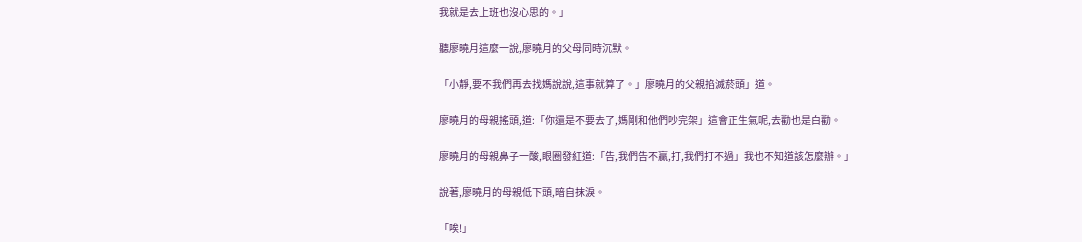我就是去上班也沒心思的。」

聽廖曉月這麼一說,廖曉月的父母同時沉默。

「小靜,要不我們再去找媽說說,這事就算了。」廖曉月的父親掐滅菸頭」道。

廖曉月的母親搖頭,道:「你還是不要去了,媽剛和他們吵完架」這會正生氣呢,去勸也是白勸。

廖曉月的母親鼻子一酸,眼圈發紅道:「告,我們告不贏,打,我們打不過」我也不知道該怎麼辦。」

說著,廖曉月的母親低下頭,暗自抹淚。

「唉!」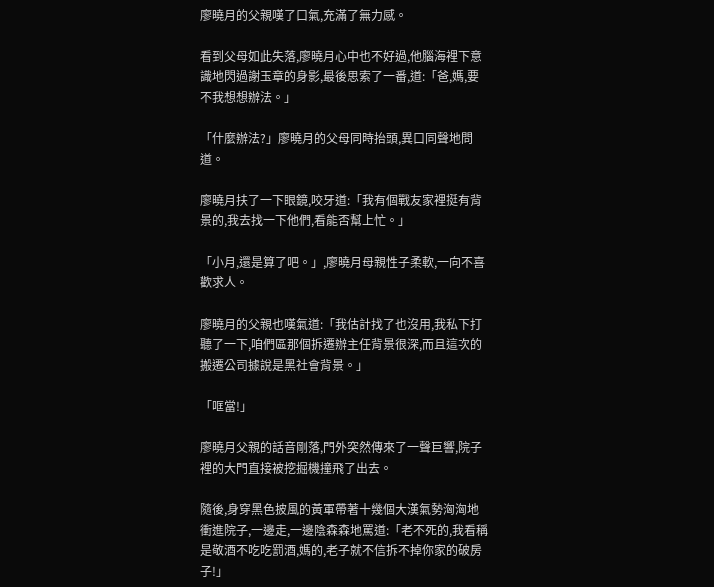廖曉月的父親嘆了口氣,充滿了無力感。

看到父母如此失落,廖曉月心中也不好過,他腦海裡下意識地閃過謝玉章的身影,最後思索了一番,道:「爸,媽,要不我想想辦法。」

「什麼辦法?」廖曉月的父母同時抬頭,異口同聲地問道。

廖曉月扶了一下眼鏡,咬牙道:「我有個戰友家裡挺有背景的,我去找一下他們,看能否幫上忙。」

「小月,還是算了吧。」,廖曉月母親性子柔軟,一向不喜歡求人。

廖曉月的父親也嘆氣道:「我估計找了也沒用,我私下打聽了一下,咱們區那個拆遷辦主任背景很深,而且這次的搬遷公司據說是黑社會背景。」

「哐當!」

廖曉月父親的話音剛落,門外突然傳來了一聲巨響,院子裡的大門直接被挖掘機撞飛了出去。

隨後,身穿黑色披風的黃軍帶著十幾個大漢氣勢洶洶地衝進院子,一邊走,一邊陰森森地罵道:「老不死的,我看稱是敬酒不吃吃罰酒,媽的,老子就不信拆不掉你家的破房子!」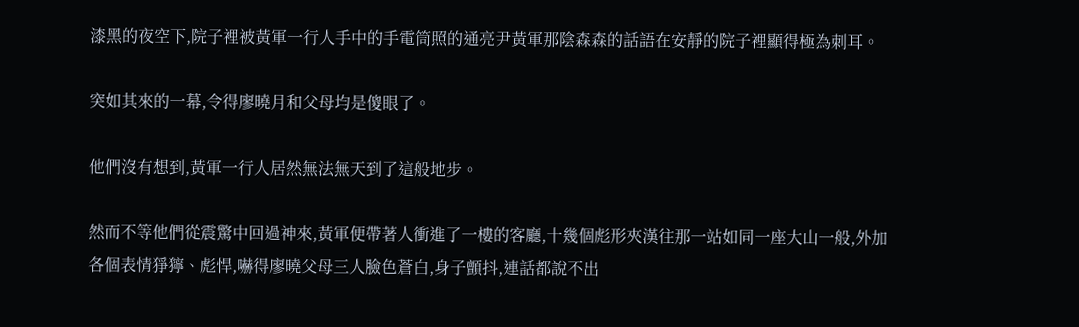漆黑的夜空下,院子裡被黃軍一行人手中的手電筒照的通亮尹黃軍那陰森森的話語在安靜的院子裡顯得極為刺耳。

突如其來的一幕,令得廖曉月和父母均是傻眼了。

他們沒有想到,黃軍一行人居然無法無天到了這般地步。

然而不等他們從震驚中回過神來,黃軍便帶著人衝進了一樓的客廳,十幾個彪形夾漢往那一站如同一座大山一般,外加各個表情猙獰、彪悍,嚇得廖曉父母三人臉色蒼白,身子顫抖,連話都說不出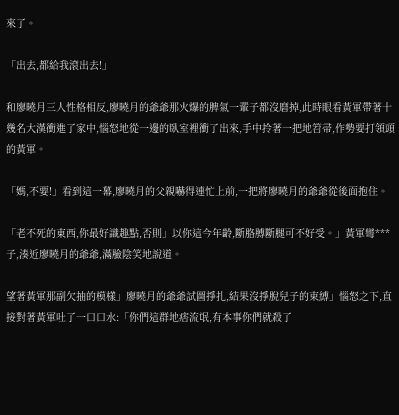來了。

「出去,都給我滾出去!」

和廖曉月三人性格相反,廖曉月的爺爺那火爆的脾氣一輩子都沒磨掉,此時眼看黃軍帶著十幾名大漢衝進了家中,惱怒地從一邊的臥室裡衝了出來,手中拎著一把地笤帚,作勢要打領頭的黃軍。

「媽,不要!」看到這一幕,廖曉月的父親嚇得連忙上前,一把將廖曉月的爺爺從後面抱住。

「老不死的東西,你最好識趣點,否則」以你這今年齡,斷胳膊斷腿可不好受。」黃軍彎***子,湊近廖曉月的爺爺,滿臉陰笑地說道。

望著黃軍那副欠抽的模樣」廖曉月的爺爺試圖掙扎,結果沒掙脫兒子的束縛」惱怒之下,直接對著黃軍吐了一口口水:「你們這群地痞流氓,有本事你們就殺了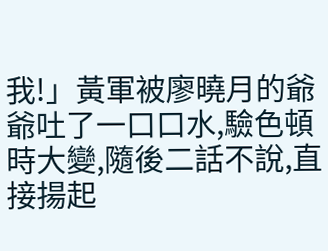我!」黃軍被廖曉月的爺爺吐了一口口水,驗色頓時大變,隨後二話不說,直接揚起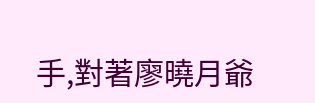手,對著廖曉月爺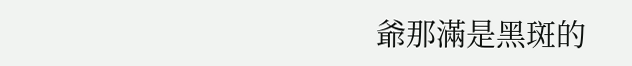爺那滿是黑斑的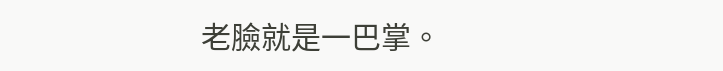老臉就是一巴掌。